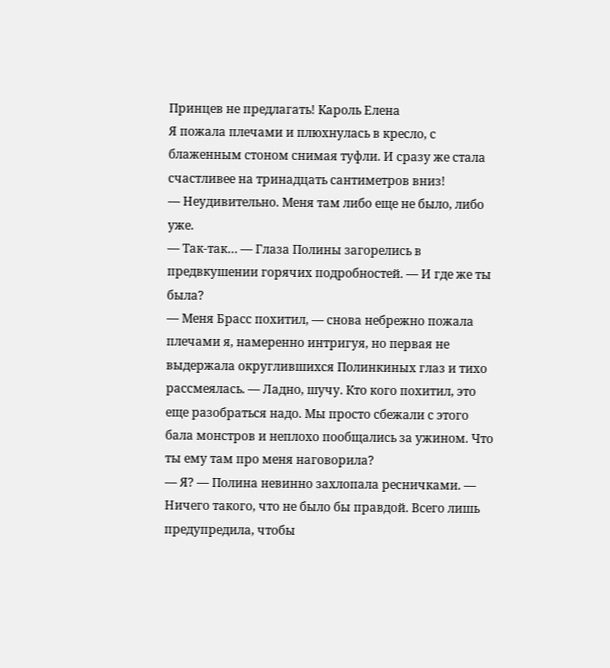Принцев не предлагать! Кароль Елена
Я пожала плечами и плюхнулась в кресло, с блаженным стоном снимая туфли. И сразу же стала счастливее на тринадцать сантиметров вниз!
— Неудивительно. Меня там либо еще не было, либо уже.
— Так-так… — Глаза Полины загорелись в предвкушении горячих подробностей. — И где же ты была?
— Меня Брасс похитил, — снова небрежно пожала плечами я, намеренно интригуя, но первая не выдержала округлившихся Полинкиных глаз и тихо рассмеялась. — Ладно, шучу. Кто кого похитил, это еще разобраться надо. Мы просто сбежали с этого бала монстров и неплохо пообщались за ужином. Что ты ему там про меня наговорила?
— Я? — Полина невинно захлопала ресничками. — Ничего такого, что не было бы правдой. Всего лишь предупредила, чтобы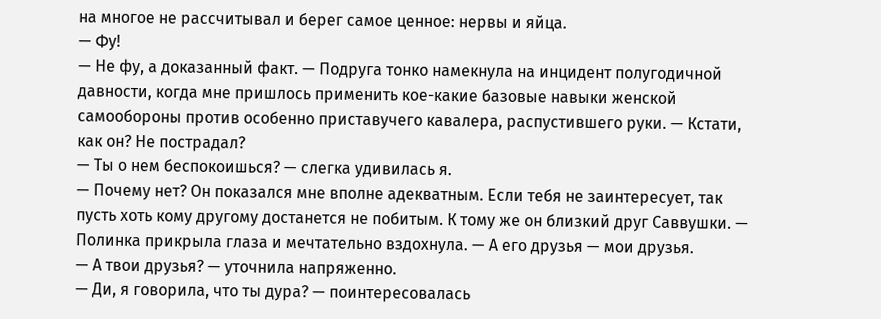на многое не рассчитывал и берег самое ценное: нервы и яйца.
— Фу!
— Не фу, а доказанный факт. — Подруга тонко намекнула на инцидент полугодичной давности, когда мне пришлось применить кое-какие базовые навыки женской самообороны против особенно приставучего кавалера, распустившего руки. — Кстати, как он? Не пострадал?
— Ты о нем беспокоишься? — слегка удивилась я.
— Почему нет? Он показался мне вполне адекватным. Если тебя не заинтересует, так пусть хоть кому другому достанется не побитым. К тому же он близкий друг Саввушки. — Полинка прикрыла глаза и мечтательно вздохнула. — А его друзья — мои друзья.
— А твои друзья? — уточнила напряженно.
— Ди, я говорила, что ты дура? — поинтересовалась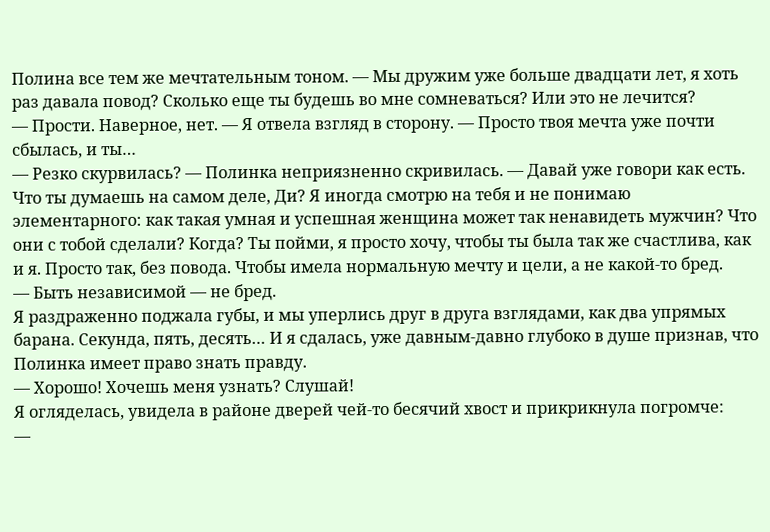Полина все тем же мечтательным тоном. — Мы дружим уже больше двадцати лет, я хоть раз давала повод? Сколько еще ты будешь во мне сомневаться? Или это не лечится?
— Прости. Наверное, нет. — Я отвела взгляд в сторону. — Просто твоя мечта уже почти сбылась, и ты…
— Резко скурвилась? — Полинка неприязненно скривилась. — Давай уже говори как есть. Что ты думаешь на самом деле, Ди? Я иногда смотрю на тебя и не понимаю элементарного: как такая умная и успешная женщина может так ненавидеть мужчин? Что они с тобой сделали? Когда? Ты пойми, я просто хочу, чтобы ты была так же счастлива, как и я. Просто так, без повода. Чтобы имела нормальную мечту и цели, а не какой-то бред.
— Быть независимой — не бред.
Я раздраженно поджала губы, и мы уперлись друг в друга взглядами, как два упрямых барана. Секунда, пять, десять… И я сдалась, уже давным-давно глубоко в душе признав, что Полинка имеет право знать правду.
— Хорошо! Хочешь меня узнать? Слушай!
Я огляделась, увидела в районе дверей чей-то бесячий хвост и прикрикнула погромче:
—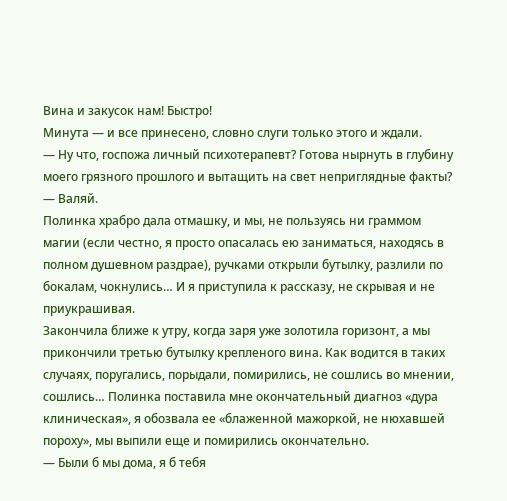Вина и закусок нам! Быстро!
Минута — и все принесено, словно слуги только этого и ждали.
— Ну что, госпожа личный психотерапевт? Готова нырнуть в глубину моего грязного прошлого и вытащить на свет неприглядные факты?
— Валяй.
Полинка храбро дала отмашку, и мы, не пользуясь ни граммом магии (если честно, я просто опасалась ею заниматься, находясь в полном душевном раздрае), ручками открыли бутылку, разлили по бокалам, чокнулись… И я приступила к рассказу, не скрывая и не приукрашивая.
Закончила ближе к утру, когда заря уже золотила горизонт, а мы прикончили третью бутылку крепленого вина. Как водится в таких случаях, поругались, порыдали, помирились, не сошлись во мнении, сошлись… Полинка поставила мне окончательный диагноз «дура клиническая», я обозвала ее «блаженной мажоркой, не нюхавшей пороху», мы выпили еще и помирились окончательно.
— Были б мы дома, я б тебя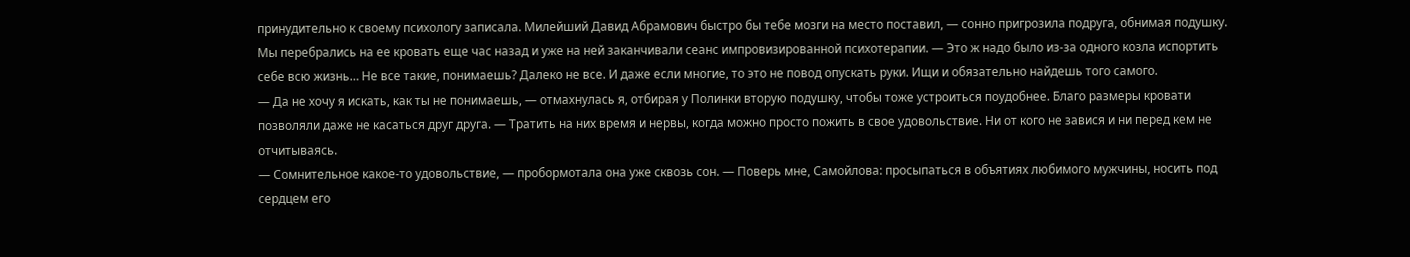принудительно к своему психологу записала. Милейший Давид Абрамович быстро бы тебе мозги на место поставил, — сонно пригрозила подруга, обнимая подушку. Мы перебрались на ее кровать еще час назад и уже на ней заканчивали сеанс импровизированной психотерапии. — Это ж надо было из-за одного козла испортить себе всю жизнь… Не все такие, понимаешь? Далеко не все. И даже если многие, то это не повод опускать руки. Ищи и обязательно найдешь того самого.
— Да не хочу я искать, как ты не понимаешь, — отмахнулась я, отбирая у Полинки вторую подушку, чтобы тоже устроиться поудобнее. Благо размеры кровати позволяли даже не касаться друг друга. — Тратить на них время и нервы, когда можно просто пожить в свое удовольствие. Ни от кого не завися и ни перед кем не отчитываясь.
— Сомнительное какое-то удовольствие, — пробормотала она уже сквозь сон. — Поверь мне, Самойлова: просыпаться в объятиях любимого мужчины, носить под сердцем его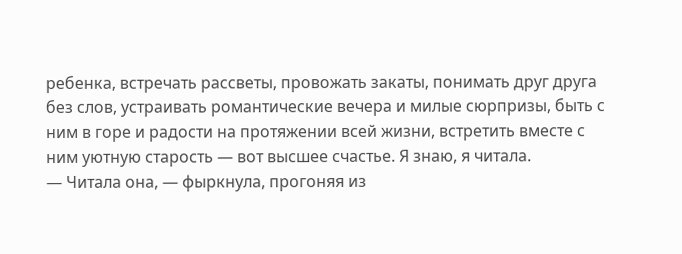ребенка, встречать рассветы, провожать закаты, понимать друг друга без слов, устраивать романтические вечера и милые сюрпризы, быть с ним в горе и радости на протяжении всей жизни, встретить вместе с ним уютную старость — вот высшее счастье. Я знаю, я читала.
— Читала она, — фыркнула, прогоняя из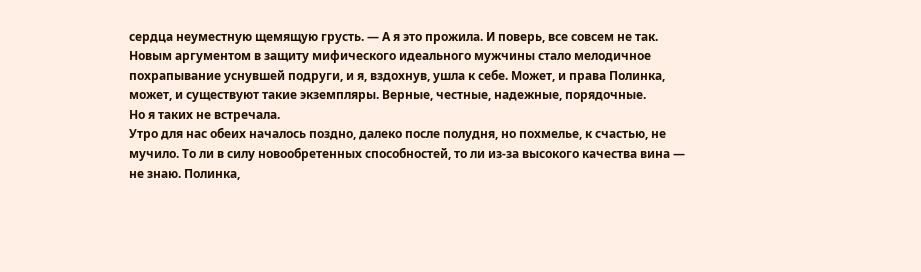сердца неуместную щемящую грусть. — А я это прожила. И поверь, все совсем не так.
Новым аргументом в защиту мифического идеального мужчины стало мелодичное похрапывание уснувшей подруги, и я, вздохнув, ушла к себе. Может, и права Полинка, может, и существуют такие экземпляры. Верные, честные, надежные, порядочные.
Но я таких не встречала.
Утро для нас обеих началось поздно, далеко после полудня, но похмелье, к счастью, не мучило. То ли в силу новообретенных способностей, то ли из-за высокого качества вина — не знаю. Полинка,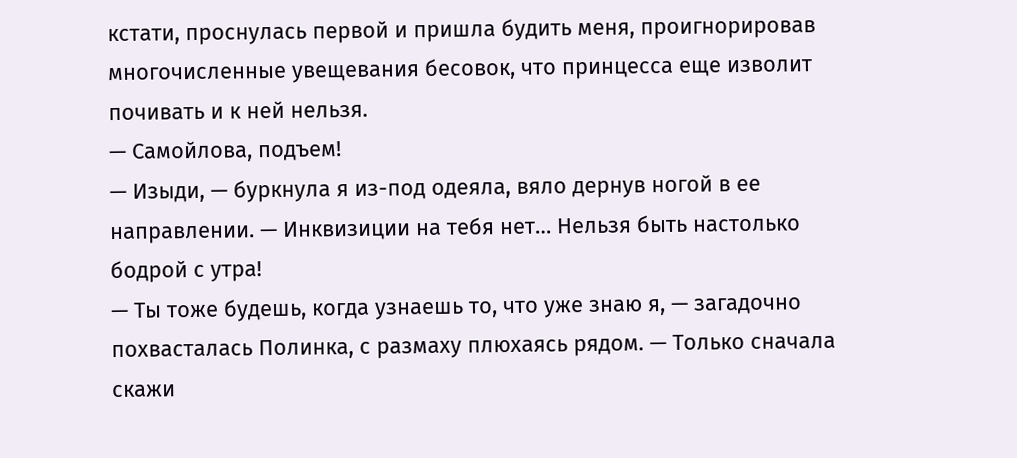кстати, проснулась первой и пришла будить меня, проигнорировав многочисленные увещевания бесовок, что принцесса еще изволит почивать и к ней нельзя.
— Самойлова, подъем!
— Изыди, — буркнула я из-под одеяла, вяло дернув ногой в ее направлении. — Инквизиции на тебя нет… Нельзя быть настолько бодрой с утра!
— Ты тоже будешь, когда узнаешь то, что уже знаю я, — загадочно похвасталась Полинка, с размаху плюхаясь рядом. — Только сначала скажи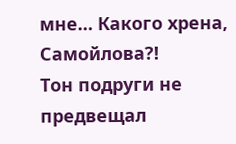мне… Какого хрена, Самойлова?!
Тон подруги не предвещал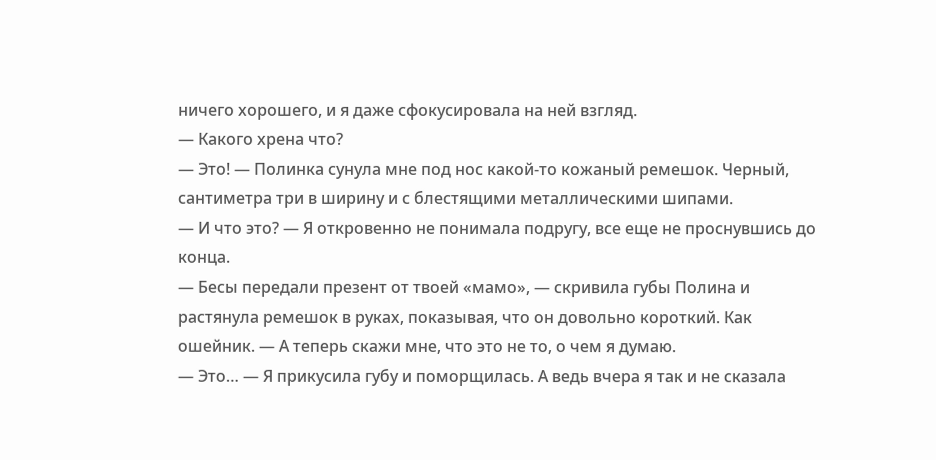ничего хорошего, и я даже сфокусировала на ней взгляд.
— Какого хрена что?
— Это! — Полинка сунула мне под нос какой-то кожаный ремешок. Черный, сантиметра три в ширину и с блестящими металлическими шипами.
— И что это? — Я откровенно не понимала подругу, все еще не проснувшись до конца.
— Бесы передали презент от твоей «мамо», — скривила губы Полина и растянула ремешок в руках, показывая, что он довольно короткий. Как ошейник. — А теперь скажи мне, что это не то, о чем я думаю.
— Это… — Я прикусила губу и поморщилась. А ведь вчера я так и не сказала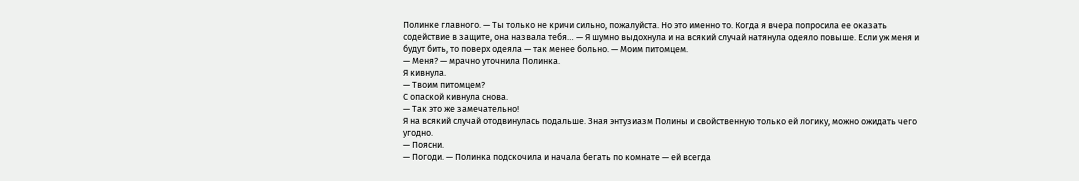Полинке главного. — Ты только не кричи сильно, пожалуйста. Но это именно то. Когда я вчера попросила ее оказать содействие в защите, она назвала тебя… — Я шумно выдохнула и на всякий случай натянула одеяло повыше. Если уж меня и будут бить, то поверх одеяла — так менее больно. — Моим питомцем.
— Меня? — мрачно уточнила Полинка.
Я кивнула.
— Твоим питомцем?
С опаской кивнула снова.
— Так это же замечательно!
Я на всякий случай отодвинулась подальше. Зная энтузиазм Полины и свойственную только ей логику, можно ожидать чего угодно.
— Поясни.
— Погоди. — Полинка подскочила и начала бегать по комнате — ей всегда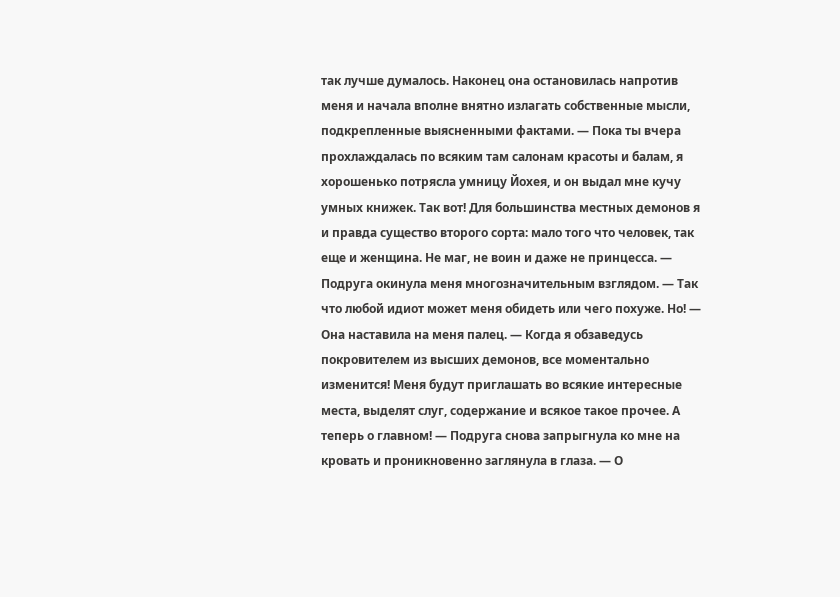так лучше думалось. Наконец она остановилась напротив меня и начала вполне внятно излагать собственные мысли, подкрепленные выясненными фактами. — Пока ты вчера прохлаждалась по всяким там салонам красоты и балам, я хорошенько потрясла умницу Йохея, и он выдал мне кучу умных книжек. Так вот! Для большинства местных демонов я и правда существо второго сорта: мало того что человек, так еще и женщина. Не маг, не воин и даже не принцесса. — Подруга окинула меня многозначительным взглядом. — Так что любой идиот может меня обидеть или чего похуже. Но! — Она наставила на меня палец. — Когда я обзаведусь покровителем из высших демонов, все моментально изменится! Меня будут приглашать во всякие интересные места, выделят слуг, содержание и всякое такое прочее. А теперь о главном! — Подруга снова запрыгнула ко мне на кровать и проникновенно заглянула в глаза. — О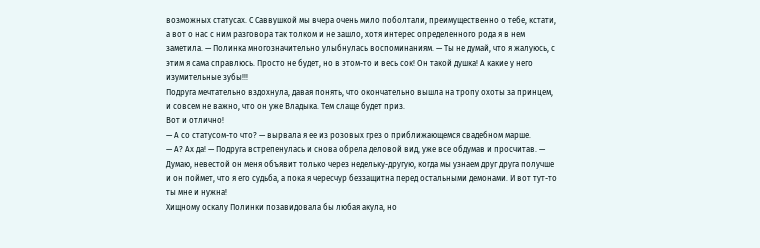возможных статусах. С Саввушкой мы вчера очень мило поболтали, преимущественно о тебе, кстати, а вот о нас с ним разговора так толком и не зашло, хотя интерес определенного рода я в нем заметила. — Полинка многозначительно улыбнулась воспоминаниям. — Ты не думай, что я жалуюсь, с этим я сама справлюсь. Просто не будет, но в этом-то и весь сок! Он такой душка! А какие у него изумительные зубы!!!
Подруга мечтательно вздохнула, давая понять, что окончательно вышла на тропу охоты за принцем, и совсем не важно, что он уже Владыка. Тем слаще будет приз.
Вот и отлично!
— А со статусом-то что? — вырвала я ее из розовых грез о приближающемся свадебном марше.
— А? Ах да! — Подруга встрепенулась и снова обрела деловой вид, уже все обдумав и просчитав. — Думаю, невестой он меня объявит только через недельку-другую, когда мы узнаем друг друга получше и он поймет, что я его судьба, а пока я чересчур беззащитна перед остальными демонами. И вот тут-то ты мне и нужна!
Хищному оскалу Полинки позавидовала бы любая акула, но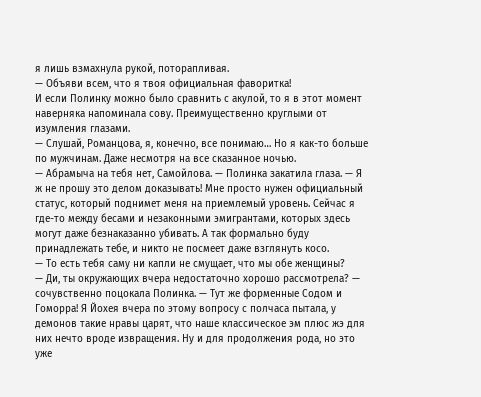я лишь взмахнула рукой, поторапливая.
— Объяви всем, что я твоя официальная фаворитка!
И если Полинку можно было сравнить с акулой, то я в этот момент наверняка напоминала сову. Преимущественно круглыми от изумления глазами.
— Слушай, Романцова, я, конечно, все понимаю… Но я как-то больше по мужчинам. Даже несмотря на все сказанное ночью.
— Абрамыча на тебя нет, Самойлова. — Полинка закатила глаза. — Я ж не прошу это делом доказывать! Мне просто нужен официальный статус, который поднимет меня на приемлемый уровень. Сейчас я где-то между бесами и незаконными эмигрантами, которых здесь могут даже безнаказанно убивать. А так формально буду принадлежать тебе, и никто не посмеет даже взглянуть косо.
— То есть тебя саму ни капли не смущает, что мы обе женщины?
— Ди, ты окружающих вчера недостаточно хорошо рассмотрела? — сочувственно поцокала Полинка. — Тут же форменные Содом и Гоморра! Я Йохея вчера по этому вопросу с полчаса пытала, у демонов такие нравы царят, что наше классическое эм плюс жэ для них нечто вроде извращения. Ну и для продолжения рода, но это уже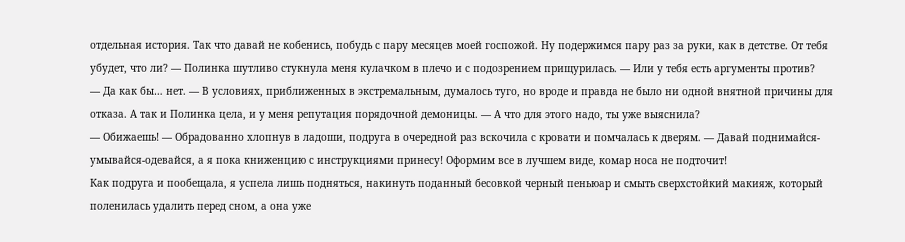отдельная история. Так что давай не кобенись, побудь с пару месяцев моей госпожой. Ну подержимся пару раз за руки, как в детстве. От тебя убудет, что ли? — Полинка шутливо стукнула меня кулачком в плечо и с подозрением прищурилась. — Или у тебя есть аргументы против?
— Да как бы… нет. — В условиях, приближенных в экстремальным, думалось туго, но вроде и правда не было ни одной внятной причины для отказа. А так и Полинка цела, и у меня репутация порядочной демоницы. — А что для этого надо, ты уже выяснила?
— Обижаешь! — Обрадованно хлопнув в ладоши, подруга в очередной раз вскочила с кровати и помчалась к дверям. — Давай поднимайся-умывайся-одевайся, а я пока книженцию с инструкциями принесу! Оформим все в лучшем виде, комар носа не подточит!
Как подруга и пообещала, я успела лишь подняться, накинуть поданный бесовкой черный пеньюар и смыть сверхстойкий макияж, который поленилась удалить перед сном, а она уже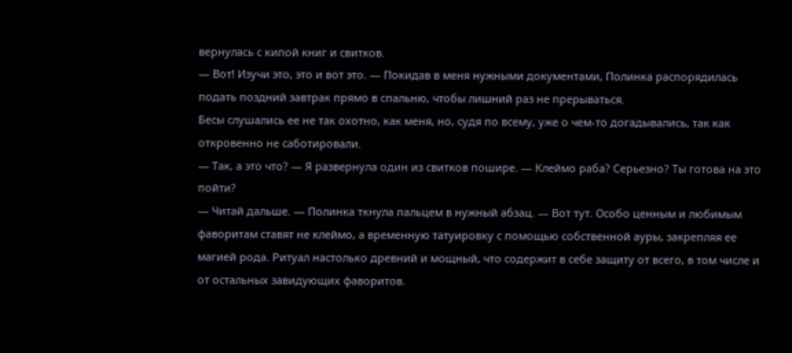вернулась с кипой книг и свитков.
— Вот! Изучи это, это и вот это. — Покидав в меня нужными документами, Полинка распорядилась подать поздний завтрак прямо в спальню, чтобы лишний раз не прерываться.
Бесы слушались ее не так охотно, как меня, но, судя по всему, уже о чем-то догадывались, так как откровенно не саботировали.
— Так, а это что? — Я развернула один из свитков пошире. — Клеймо раба? Серьезно? Ты готова на это пойти?
— Читай дальше. — Полинка ткнула пальцем в нужный абзац. — Вот тут. Особо ценным и любимым фаворитам ставят не клеймо, а временную татуировку с помощью собственной ауры, закрепляя ее магией рода. Ритуал настолько древний и мощный, что содержит в себе защиту от всего, в том числе и от остальных завидующих фаворитов.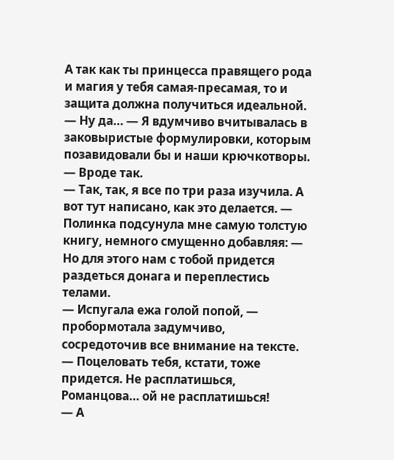А так как ты принцесса правящего рода и магия у тебя самая-пресамая, то и защита должна получиться идеальной.
— Ну да… — Я вдумчиво вчитывалась в заковыристые формулировки, которым позавидовали бы и наши крючкотворы. — Вроде так.
— Так, так, я все по три раза изучила. А вот тут написано, как это делается. — Полинка подсунула мне самую толстую книгу, немного смущенно добавляя: — Но для этого нам с тобой придется раздеться донага и переплестись телами.
— Испугала ежа голой попой, — пробормотала задумчиво, сосредоточив все внимание на тексте. — Поцеловать тебя, кстати, тоже придется. Не расплатишься, Романцова… ой не расплатишься!
— А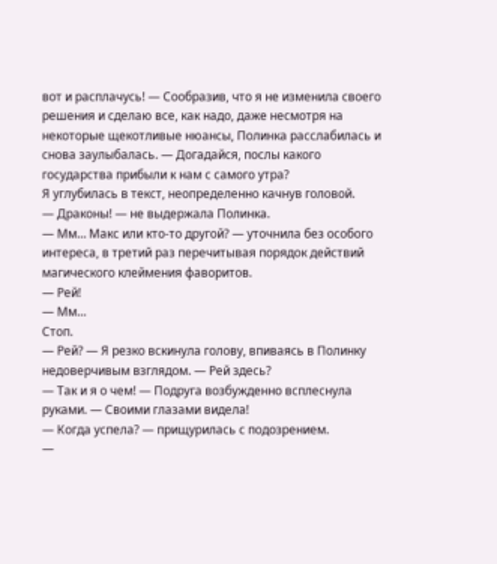вот и расплачусь! — Сообразив, что я не изменила своего решения и сделаю все, как надо, даже несмотря на некоторые щекотливые нюансы, Полинка расслабилась и снова заулыбалась. — Догадайся, послы какого государства прибыли к нам с самого утра?
Я углубилась в текст, неопределенно качнув головой.
— Драконы! — не выдержала Полинка.
— Мм… Макс или кто-то другой? — уточнила без особого интереса, в третий раз перечитывая порядок действий магического клеймения фаворитов.
— Рей!
— Мм…
Стоп.
— Рей? — Я резко вскинула голову, впиваясь в Полинку недоверчивым взглядом. — Рей здесь?
— Так и я о чем! — Подруга возбужденно всплеснула руками. — Своими глазами видела!
— Когда успела? — прищурилась с подозрением.
—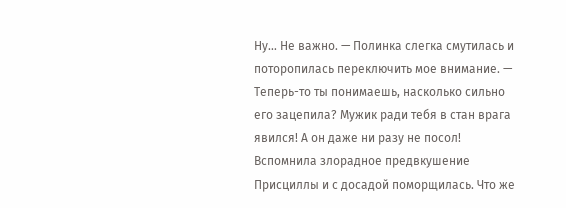Ну… Не важно. — Полинка слегка смутилась и поторопилась переключить мое внимание. — Теперь-то ты понимаешь, насколько сильно его зацепила? Мужик ради тебя в стан врага явился! А он даже ни разу не посол!
Вспомнила злорадное предвкушение Присциллы и с досадой поморщилась. Что же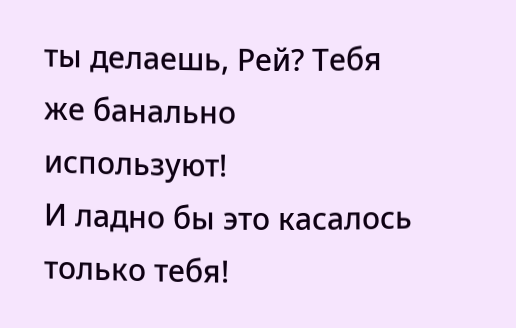ты делаешь, Рей? Тебя же банально используют!
И ладно бы это касалось только тебя!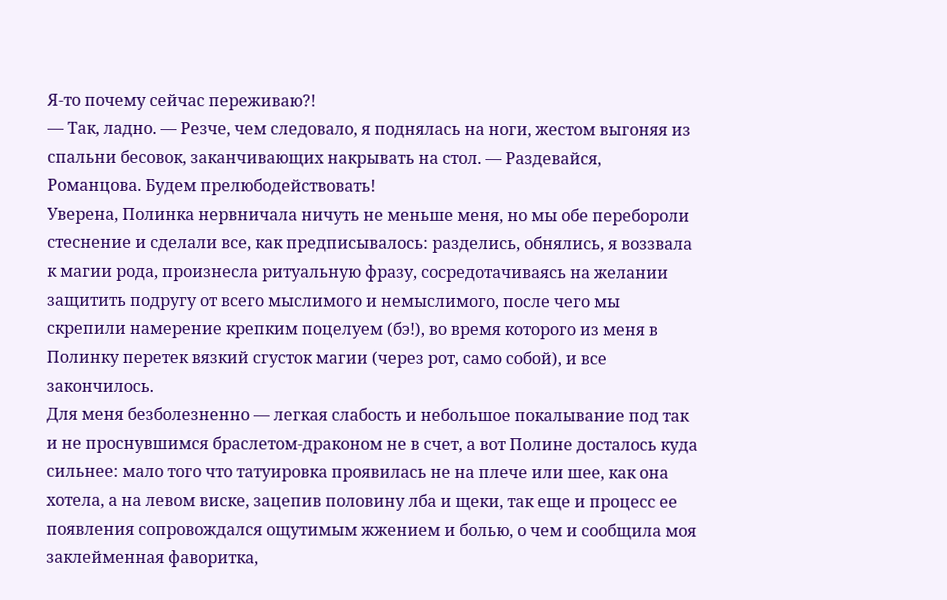Я-то почему сейчас переживаю?!
— Так, ладно. — Резче, чем следовало, я поднялась на ноги, жестом выгоняя из спальни бесовок, заканчивающих накрывать на стол. — Раздевайся, Романцова. Будем прелюбодействовать!
Уверена, Полинка нервничала ничуть не меньше меня, но мы обе перебороли стеснение и сделали все, как предписывалось: разделись, обнялись, я воззвала к магии рода, произнесла ритуальную фразу, сосредотачиваясь на желании защитить подругу от всего мыслимого и немыслимого, после чего мы скрепили намерение крепким поцелуем (бэ!), во время которого из меня в Полинку перетек вязкий сгусток магии (через рот, само собой), и все закончилось.
Для меня безболезненно — легкая слабость и небольшое покалывание под так и не проснувшимся браслетом-драконом не в счет, а вот Полине досталось куда сильнее: мало того что татуировка проявилась не на плече или шее, как она хотела, а на левом виске, зацепив половину лба и щеки, так еще и процесс ее появления сопровождался ощутимым жжением и болью, о чем и сообщила моя заклейменная фаворитка,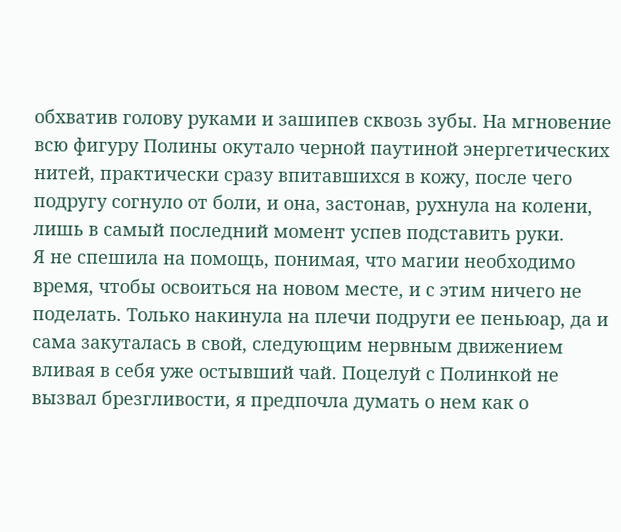обхватив голову руками и зашипев сквозь зубы. На мгновение всю фигуру Полины окутало черной паутиной энергетических нитей, практически сразу впитавшихся в кожу, после чего подругу согнуло от боли, и она, застонав, рухнула на колени, лишь в самый последний момент успев подставить руки.
Я не спешила на помощь, понимая, что магии необходимо время, чтобы освоиться на новом месте, и с этим ничего не поделать. Только накинула на плечи подруги ее пеньюар, да и сама закуталась в свой, следующим нервным движением вливая в себя уже остывший чай. Поцелуй с Полинкой не вызвал брезгливости, я предпочла думать о нем как о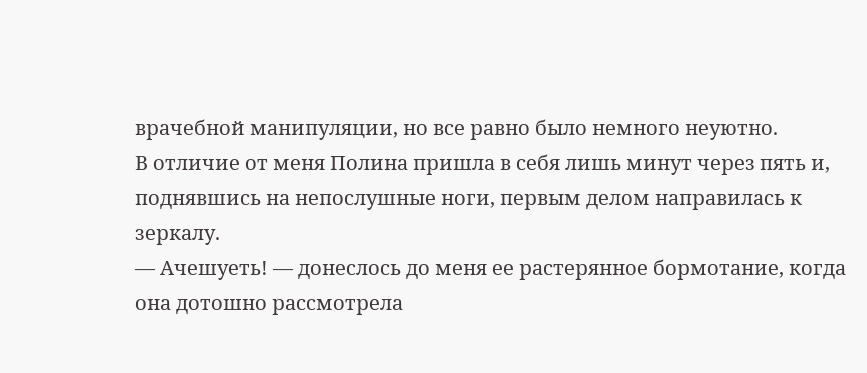врачебной манипуляции, но все равно было немного неуютно.
В отличие от меня Полина пришла в себя лишь минут через пять и, поднявшись на непослушные ноги, первым делом направилась к зеркалу.
— Ачешуеть! — донеслось до меня ее растерянное бормотание, когда она дотошно рассмотрела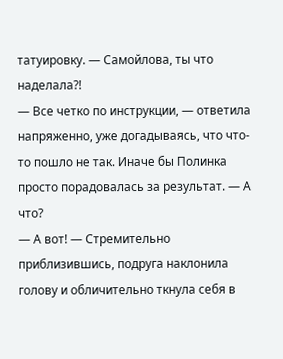татуировку. — Самойлова, ты что наделала?!
— Все четко по инструкции, — ответила напряженно, уже догадываясь, что что-то пошло не так. Иначе бы Полинка просто порадовалась за результат. — А что?
— А вот! — Стремительно приблизившись, подруга наклонила голову и обличительно ткнула себя в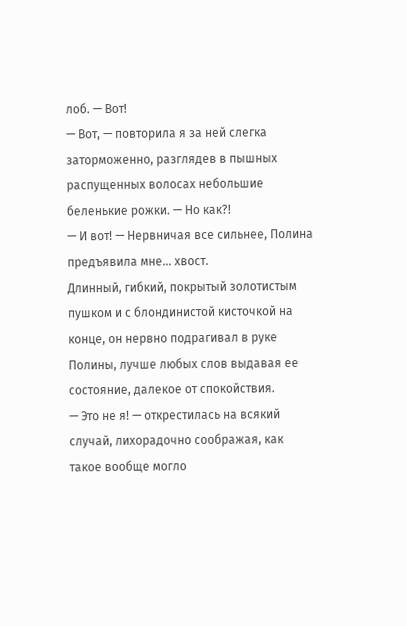лоб. — Вот!
— Вот, — повторила я за ней слегка заторможенно, разглядев в пышных распущенных волосах небольшие беленькие рожки. — Но как?!
— И вот! — Нервничая все сильнее, Полина предъявила мне… хвост.
Длинный, гибкий, покрытый золотистым пушком и с блондинистой кисточкой на конце, он нервно подрагивал в руке Полины, лучше любых слов выдавая ее состояние, далекое от спокойствия.
— Это не я! — открестилась на всякий случай, лихорадочно соображая, как такое вообще могло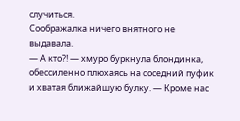случиться.
Соображалка ничего внятного не выдавала.
— А кто?! — хмуро буркнула блондинка, обессиленно плюхаясь на соседний пуфик и хватая ближайшую булку. — Кроме нас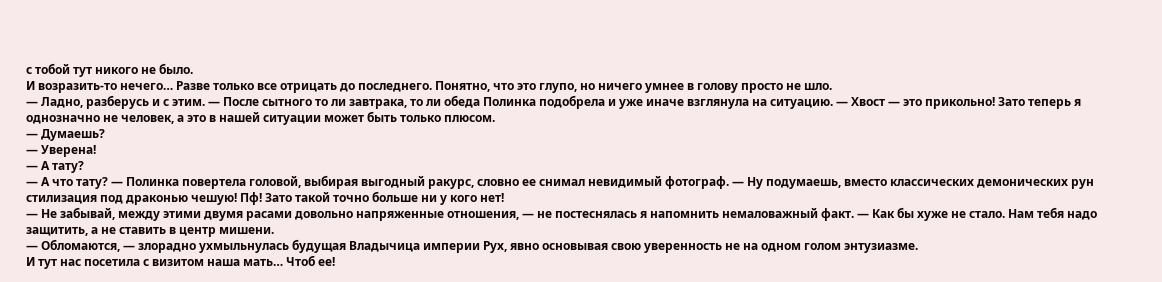с тобой тут никого не было.
И возразить-то нечего… Разве только все отрицать до последнего. Понятно, что это глупо, но ничего умнее в голову просто не шло.
— Ладно, разберусь и с этим. — После сытного то ли завтрака, то ли обеда Полинка подобрела и уже иначе взглянула на ситуацию. — Хвост — это прикольно! Зато теперь я однозначно не человек, а это в нашей ситуации может быть только плюсом.
— Думаешь?
— Уверена!
— А тату?
— А что тату? — Полинка повертела головой, выбирая выгодный ракурс, словно ее снимал невидимый фотограф. — Ну подумаешь, вместо классических демонических рун стилизация под драконью чешую! Пф! Зато такой точно больше ни у кого нет!
— Не забывай, между этими двумя расами довольно напряженные отношения, — не постеснялась я напомнить немаловажный факт. — Как бы хуже не стало. Нам тебя надо защитить, а не ставить в центр мишени.
— Обломаются, — злорадно ухмыльнулась будущая Владычица империи Рух, явно основывая свою уверенность не на одном голом энтузиазме.
И тут нас посетила с визитом наша мать… Чтоб ее!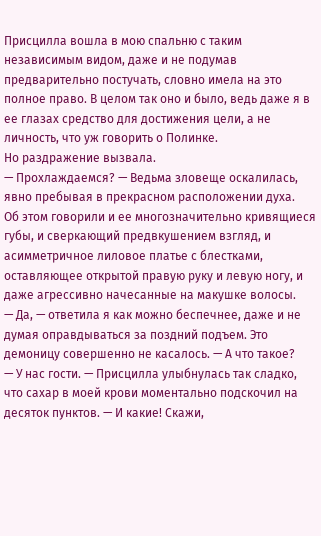Присцилла вошла в мою спальню с таким независимым видом, даже и не подумав предварительно постучать, словно имела на это полное право. В целом так оно и было, ведь даже я в ее глазах средство для достижения цели, а не личность, что уж говорить о Полинке.
Но раздражение вызвала.
— Прохлаждаемся? — Ведьма зловеще оскалилась, явно пребывая в прекрасном расположении духа.
Об этом говорили и ее многозначительно кривящиеся губы, и сверкающий предвкушением взгляд, и асимметричное лиловое платье с блестками, оставляющее открытой правую руку и левую ногу, и даже агрессивно начесанные на макушке волосы.
— Да, — ответила я как можно беспечнее, даже и не думая оправдываться за поздний подъем. Это демоницу совершенно не касалось. — А что такое?
— У нас гости. — Присцилла улыбнулась так сладко, что сахар в моей крови моментально подскочил на десяток пунктов. — И какие! Скажи,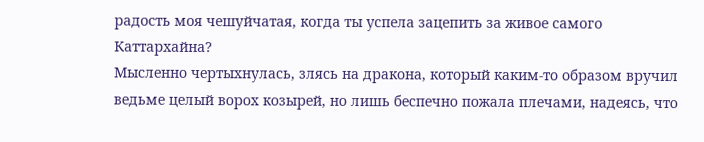радость моя чешуйчатая, когда ты успела зацепить за живое самого Каттархайна?
Мысленно чертыхнулась, злясь на дракона, который каким-то образом вручил ведьме целый ворох козырей, но лишь беспечно пожала плечами, надеясь, что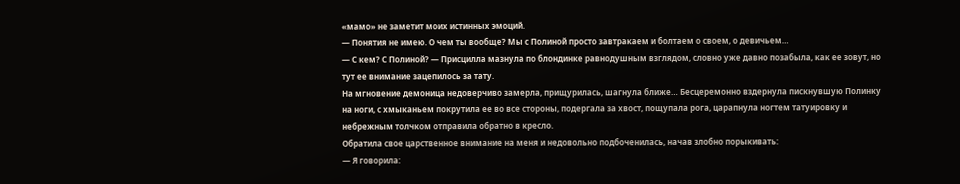«мамо» не заметит моих истинных эмоций.
— Понятия не имею. О чем ты вообще? Мы с Полиной просто завтракаем и болтаем о своем, о девичьем…
— С кем? С Полиной? — Присцилла мазнула по блондинке равнодушным взглядом, словно уже давно позабыла, как ее зовут, но тут ее внимание зацепилось за тату.
На мгновение демоница недоверчиво замерла, прищурилась, шагнула ближе… Бесцеремонно вздернула пискнувшую Полинку на ноги, с хмыканьем покрутила ее во все стороны, подергала за хвост, пощупала рога, царапнула ногтем татуировку и небрежным толчком отправила обратно в кресло.
Обратила свое царственное внимание на меня и недовольно подбоченилась, начав злобно порыкивать:
— Я говорила: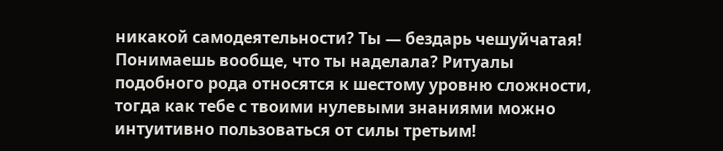никакой самодеятельности? Ты — бездарь чешуйчатая! Понимаешь вообще, что ты наделала? Ритуалы подобного рода относятся к шестому уровню сложности, тогда как тебе с твоими нулевыми знаниями можно интуитивно пользоваться от силы третьим!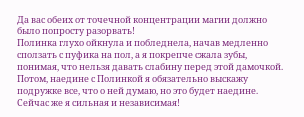Да вас обеих от точечной концентрации магии должно было попросту разорвать!
Полинка глухо ойкнула и побледнела, начав медленно сползать с пуфика на пол, а я покрепче сжала зубы, понимая, что нельзя давать слабину перед этой дамочкой. Потом, наедине с Полинкой я обязательно выскажу подружке все, что о ней думаю, но это будет наедине. Сейчас же я сильная и независимая!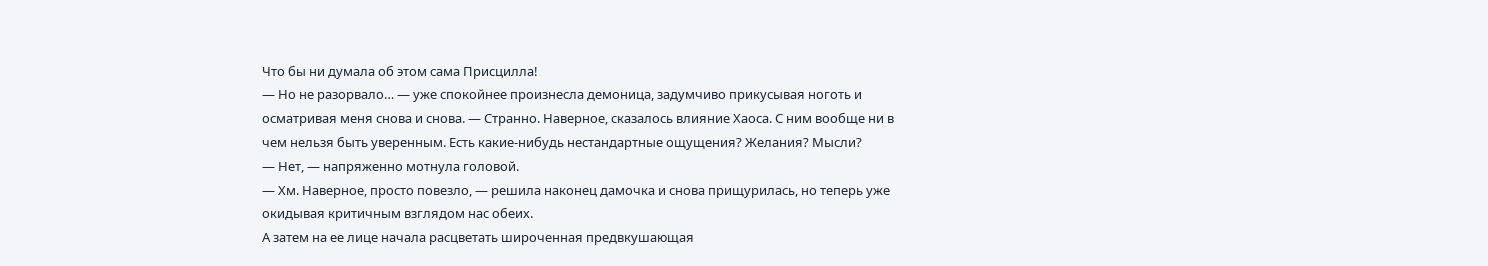Что бы ни думала об этом сама Присцилла!
— Но не разорвало… — уже спокойнее произнесла демоница, задумчиво прикусывая ноготь и осматривая меня снова и снова. — Странно. Наверное, сказалось влияние Хаоса. С ним вообще ни в чем нельзя быть уверенным. Есть какие-нибудь нестандартные ощущения? Желания? Мысли?
— Нет, — напряженно мотнула головой.
— Хм. Наверное, просто повезло, — решила наконец дамочка и снова прищурилась, но теперь уже окидывая критичным взглядом нас обеих.
А затем на ее лице начала расцветать широченная предвкушающая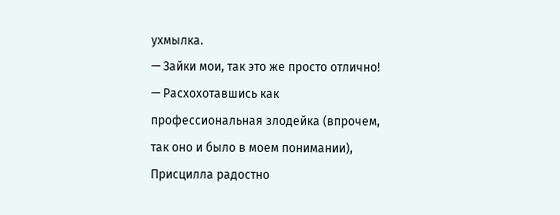ухмылка.
— Зайки мои, так это же просто отлично! — Расхохотавшись как профессиональная злодейка (впрочем, так оно и было в моем понимании), Присцилла радостно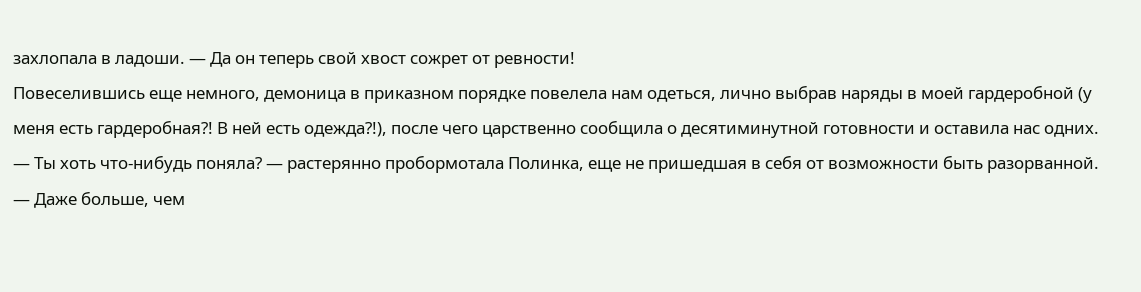захлопала в ладоши. — Да он теперь свой хвост сожрет от ревности!
Повеселившись еще немного, демоница в приказном порядке повелела нам одеться, лично выбрав наряды в моей гардеробной (у меня есть гардеробная?! В ней есть одежда?!), после чего царственно сообщила о десятиминутной готовности и оставила нас одних.
— Ты хоть что-нибудь поняла? — растерянно пробормотала Полинка, еще не пришедшая в себя от возможности быть разорванной.
— Даже больше, чем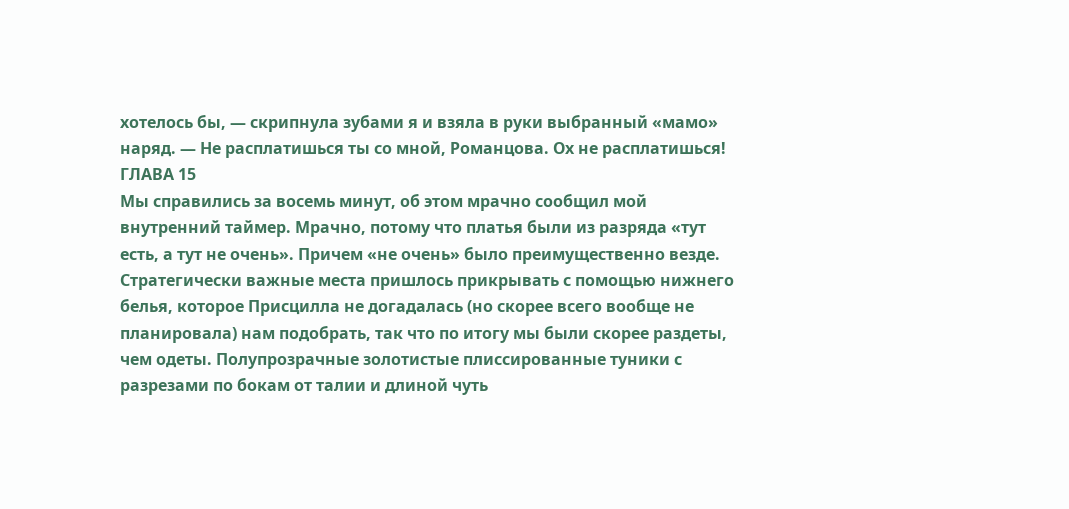хотелось бы, — скрипнула зубами я и взяла в руки выбранный «мамо» наряд. — Не расплатишься ты со мной, Романцова. Ох не расплатишься!
ГЛАВА 15
Мы справились за восемь минут, об этом мрачно сообщил мой внутренний таймер. Мрачно, потому что платья были из разряда «тут есть, а тут не очень». Причем «не очень» было преимущественно везде. Стратегически важные места пришлось прикрывать с помощью нижнего белья, которое Присцилла не догадалась (но скорее всего вообще не планировала) нам подобрать, так что по итогу мы были скорее раздеты, чем одеты. Полупрозрачные золотистые плиссированные туники с разрезами по бокам от талии и длиной чуть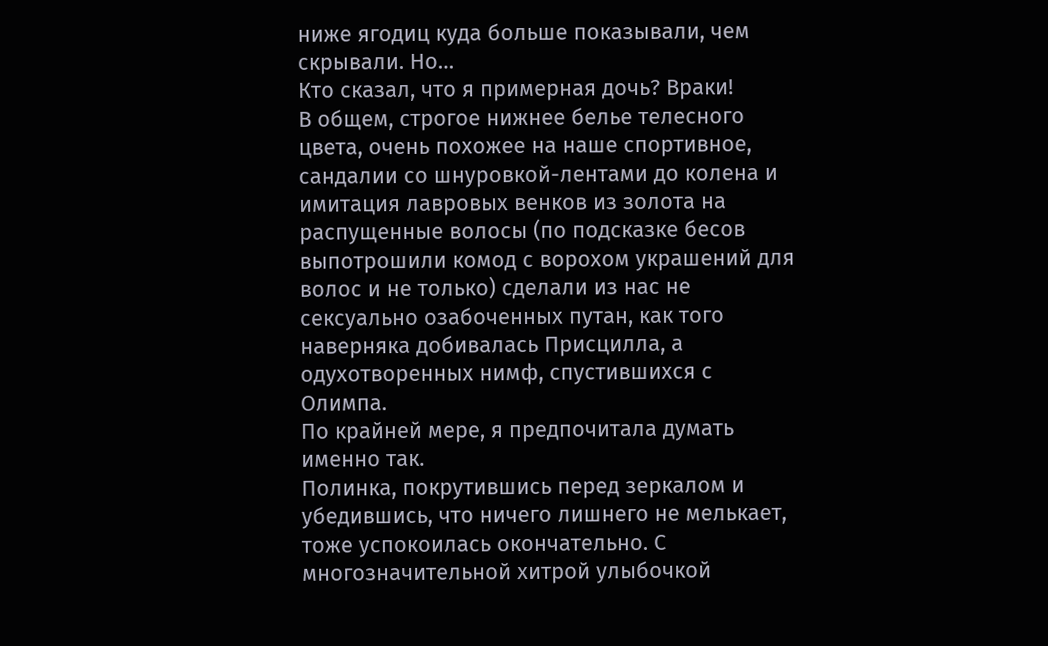ниже ягодиц куда больше показывали, чем скрывали. Но…
Кто сказал, что я примерная дочь? Враки!
В общем, строгое нижнее белье телесного цвета, очень похожее на наше спортивное, сандалии со шнуровкой-лентами до колена и имитация лавровых венков из золота на распущенные волосы (по подсказке бесов выпотрошили комод с ворохом украшений для волос и не только) сделали из нас не сексуально озабоченных путан, как того наверняка добивалась Присцилла, а одухотворенных нимф, спустившихся с Олимпа.
По крайней мере, я предпочитала думать именно так.
Полинка, покрутившись перед зеркалом и убедившись, что ничего лишнего не мелькает, тоже успокоилась окончательно. С многозначительной хитрой улыбочкой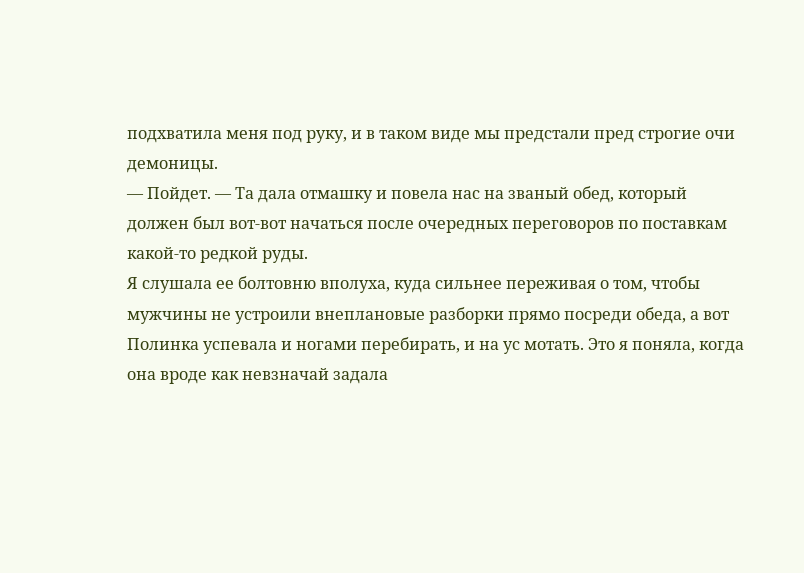подхватила меня под руку, и в таком виде мы предстали пред строгие очи демоницы.
— Пойдет. — Та дала отмашку и повела нас на званый обед, который должен был вот-вот начаться после очередных переговоров по поставкам какой-то редкой руды.
Я слушала ее болтовню вполуха, куда сильнее переживая о том, чтобы мужчины не устроили внеплановые разборки прямо посреди обеда, а вот Полинка успевала и ногами перебирать, и на ус мотать. Это я поняла, когда она вроде как невзначай задала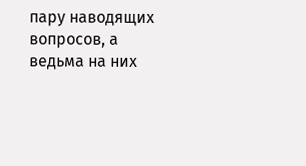пару наводящих вопросов, а ведьма на них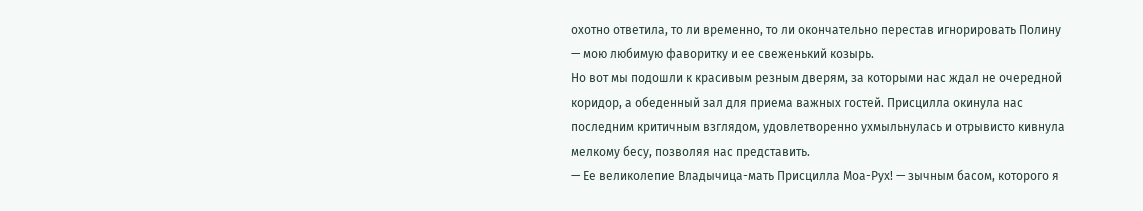охотно ответила, то ли временно, то ли окончательно перестав игнорировать Полину — мою любимую фаворитку и ее свеженький козырь.
Но вот мы подошли к красивым резным дверям, за которыми нас ждал не очередной коридор, а обеденный зал для приема важных гостей. Присцилла окинула нас последним критичным взглядом, удовлетворенно ухмыльнулась и отрывисто кивнула мелкому бесу, позволяя нас представить.
— Ее великолепие Владычица-мать Присцилла Моа-Рух! — зычным басом, которого я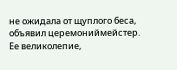не ожидала от щуплого беса, объявил церемониймейстер.
Ее великолепие,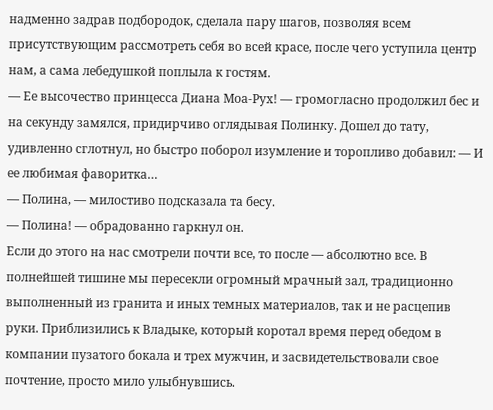надменно задрав подбородок, сделала пару шагов, позволяя всем присутствующим рассмотреть себя во всей красе, после чего уступила центр нам, а сама лебедушкой поплыла к гостям.
— Ее высочество принцесса Диана Моа-Рух! — громогласно продолжил бес и на секунду замялся, придирчиво оглядывая Полинку. Дошел до тату, удивленно сглотнул, но быстро поборол изумление и торопливо добавил: — И ее любимая фаворитка…
— Полина, — милостиво подсказала та бесу.
— Полина! — обрадованно гаркнул он.
Если до этого на нас смотрели почти все, то после — абсолютно все. В полнейшей тишине мы пересекли огромный мрачный зал, традиционно выполненный из гранита и иных темных материалов, так и не расцепив руки. Приблизились к Владыке, который коротал время перед обедом в компании пузатого бокала и трех мужчин, и засвидетельствовали свое почтение, просто мило улыбнувшись.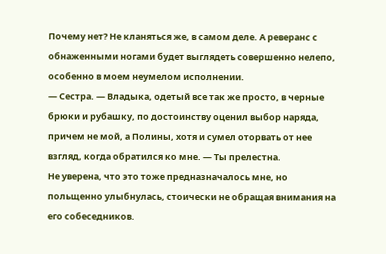Почему нет? Не кланяться же, в самом деле. А реверанс с обнаженными ногами будет выглядеть совершенно нелепо, особенно в моем неумелом исполнении.
— Сестра. — Владыка, одетый все так же просто, в черные брюки и рубашку, по достоинству оценил выбор наряда, причем не мой, а Полины, хотя и сумел оторвать от нее взгляд, когда обратился ко мне. — Ты прелестна.
Не уверена, что это тоже предназначалось мне, но польщенно улыбнулась, стоически не обращая внимания на его собеседников.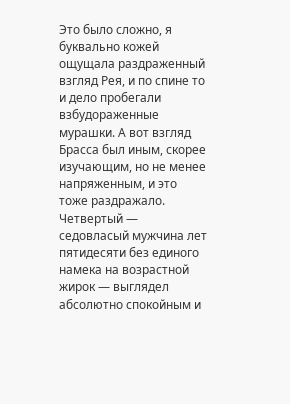Это было сложно, я буквально кожей ощущала раздраженный взгляд Рея, и по спине то и дело пробегали взбудораженные мурашки. А вот взгляд Брасса был иным, скорее изучающим, но не менее напряженным, и это тоже раздражало. Четвертый — седовласый мужчина лет пятидесяти без единого намека на возрастной жирок — выглядел абсолютно спокойным и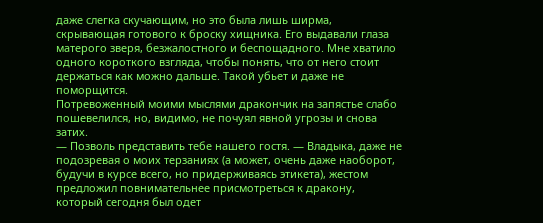даже слегка скучающим, но это была лишь ширма, скрывающая готового к броску хищника. Его выдавали глаза матерого зверя, безжалостного и беспощадного. Мне хватило одного короткого взгляда, чтобы понять, что от него стоит держаться как можно дальше. Такой убьет и даже не поморщится.
Потревоженный моими мыслями дракончик на запястье слабо пошевелился, но, видимо, не почуял явной угрозы и снова затих.
— Позволь представить тебе нашего гостя. — Владыка, даже не подозревая о моих терзаниях (а может, очень даже наоборот, будучи в курсе всего, но придерживаясь этикета), жестом предложил повнимательнее присмотреться к дракону, который сегодня был одет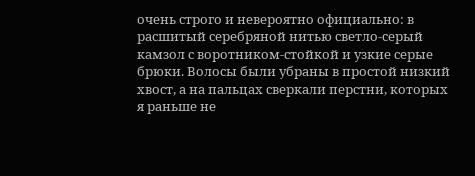очень строго и невероятно официально: в расшитый серебряной нитью светло-серый камзол с воротником-стойкой и узкие серые брюки. Волосы были убраны в простой низкий хвост, а на пальцах сверкали перстни, которых я раньше не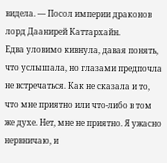видела. — Посол империи драконов лорд Даанирей Каттархайн.
Едва уловимо кивнула, давая понять, что услышала, но глазами предпочла не встречаться. Как не сказала и то, что мне приятно или что-либо в том же духе. Нет, мне не приятно. Я ужасно нервничаю, и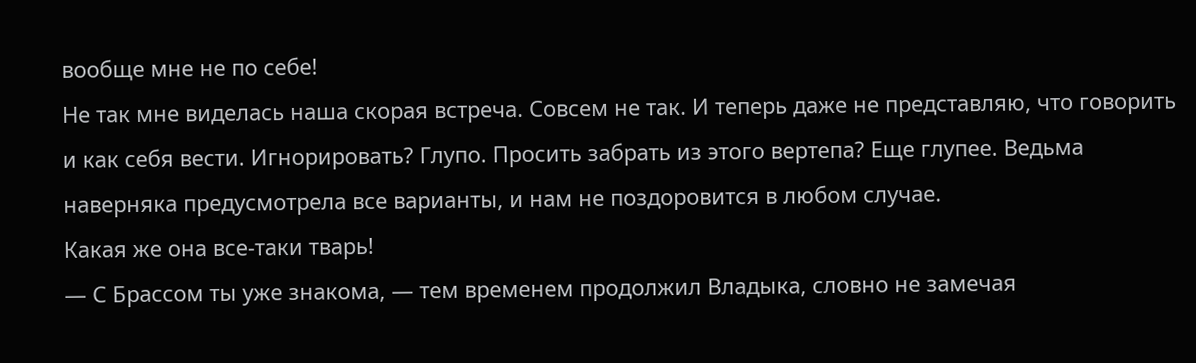вообще мне не по себе!
Не так мне виделась наша скорая встреча. Совсем не так. И теперь даже не представляю, что говорить и как себя вести. Игнорировать? Глупо. Просить забрать из этого вертепа? Еще глупее. Ведьма наверняка предусмотрела все варианты, и нам не поздоровится в любом случае.
Какая же она все-таки тварь!
— С Брассом ты уже знакома, — тем временем продолжил Владыка, словно не замечая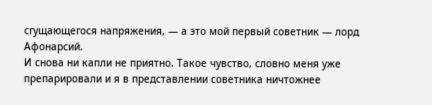сгущающегося напряжения, — а это мой первый советник — лорд Афонарсий.
И снова ни капли не приятно. Такое чувство, словно меня уже препарировали и я в представлении советника ничтожнее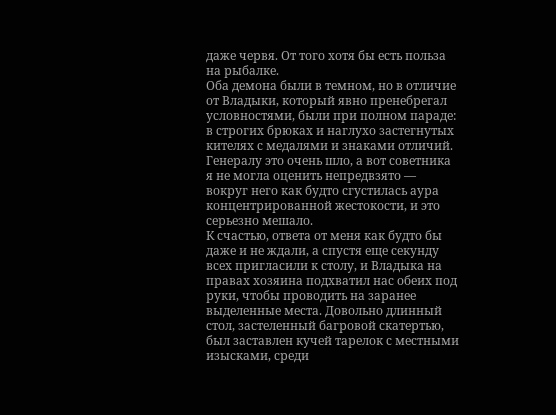даже червя. От того хотя бы есть польза на рыбалке.
Оба демона были в темном, но в отличие от Владыки, который явно пренебрегал условностями, были при полном параде: в строгих брюках и наглухо застегнутых кителях с медалями и знаками отличий. Генералу это очень шло, а вот советника я не могла оценить непредвзято — вокруг него как будто сгустилась аура концентрированной жестокости, и это серьезно мешало.
К счастью, ответа от меня как будто бы даже и не ждали, а спустя еще секунду всех пригласили к столу, и Владыка на правах хозяина подхватил нас обеих под руки, чтобы проводить на заранее выделенные места. Довольно длинный стол, застеленный багровой скатертью, был заставлен кучей тарелок с местными изысками, среди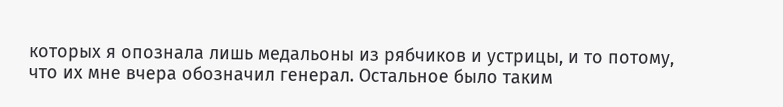которых я опознала лишь медальоны из рябчиков и устрицы, и то потому, что их мне вчера обозначил генерал. Остальное было таким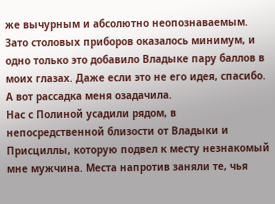же вычурным и абсолютно неопознаваемым. Зато столовых приборов оказалось минимум, и одно только это добавило Владыке пару баллов в моих глазах. Даже если это не его идея, спасибо.
А вот рассадка меня озадачила.
Нас с Полиной усадили рядом, в непосредственной близости от Владыки и Присциллы, которую подвел к месту незнакомый мне мужчина. Места напротив заняли те, чья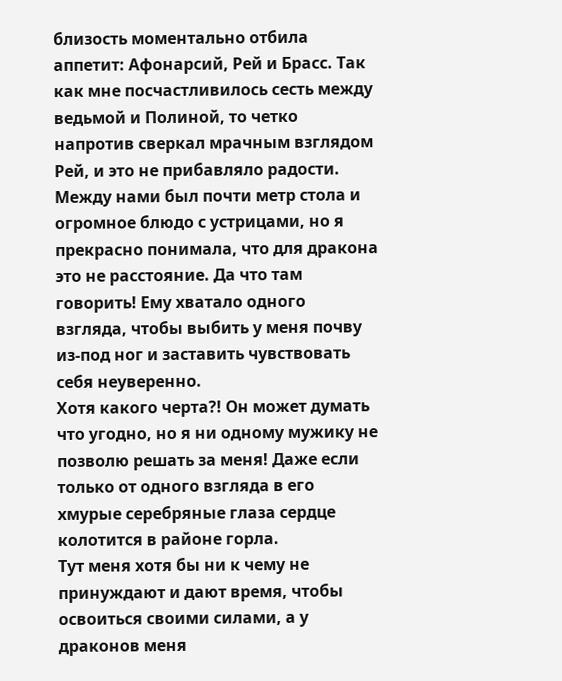близость моментально отбила аппетит: Афонарсий, Рей и Брасс. Так как мне посчастливилось сесть между ведьмой и Полиной, то четко напротив сверкал мрачным взглядом Рей, и это не прибавляло радости.
Между нами был почти метр стола и огромное блюдо с устрицами, но я прекрасно понимала, что для дракона это не расстояние. Да что там говорить! Ему хватало одного взгляда, чтобы выбить у меня почву из-под ног и заставить чувствовать себя неуверенно.
Хотя какого черта?! Он может думать что угодно, но я ни одному мужику не позволю решать за меня! Даже если только от одного взгляда в его хмурые серебряные глаза сердце колотится в районе горла.
Тут меня хотя бы ни к чему не принуждают и дают время, чтобы освоиться своими силами, а у драконов меня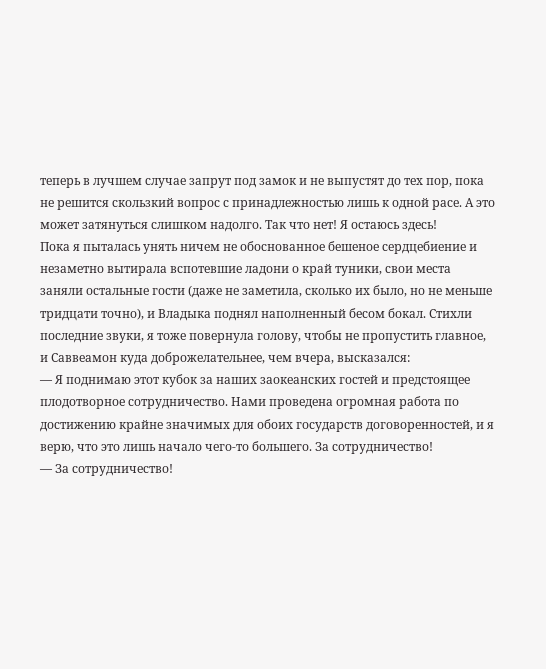теперь в лучшем случае запрут под замок и не выпустят до тех пор, пока не решится скользкий вопрос с принадлежностью лишь к одной расе. А это может затянуться слишком надолго. Так что нет! Я остаюсь здесь!
Пока я пыталась унять ничем не обоснованное бешеное сердцебиение и незаметно вытирала вспотевшие ладони о край туники, свои места заняли остальные гости (даже не заметила, сколько их было, но не меньше тридцати точно), и Владыка поднял наполненный бесом бокал. Стихли последние звуки, я тоже повернула голову, чтобы не пропустить главное, и Саввеамон куда доброжелательнее, чем вчера, высказался:
— Я поднимаю этот кубок за наших заокеанских гостей и предстоящее плодотворное сотрудничество. Нами проведена огромная работа по достижению крайне значимых для обоих государств договоренностей, и я верю, что это лишь начало чего-то большего. За сотрудничество!
— За сотрудничество!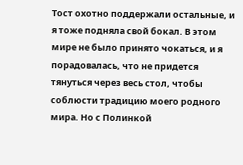Тост охотно поддержали остальные, и я тоже подняла свой бокал. В этом мире не было принято чокаться, и я порадовалась, что не придется тянуться через весь стол, чтобы соблюсти традицию моего родного мира. Но с Полинкой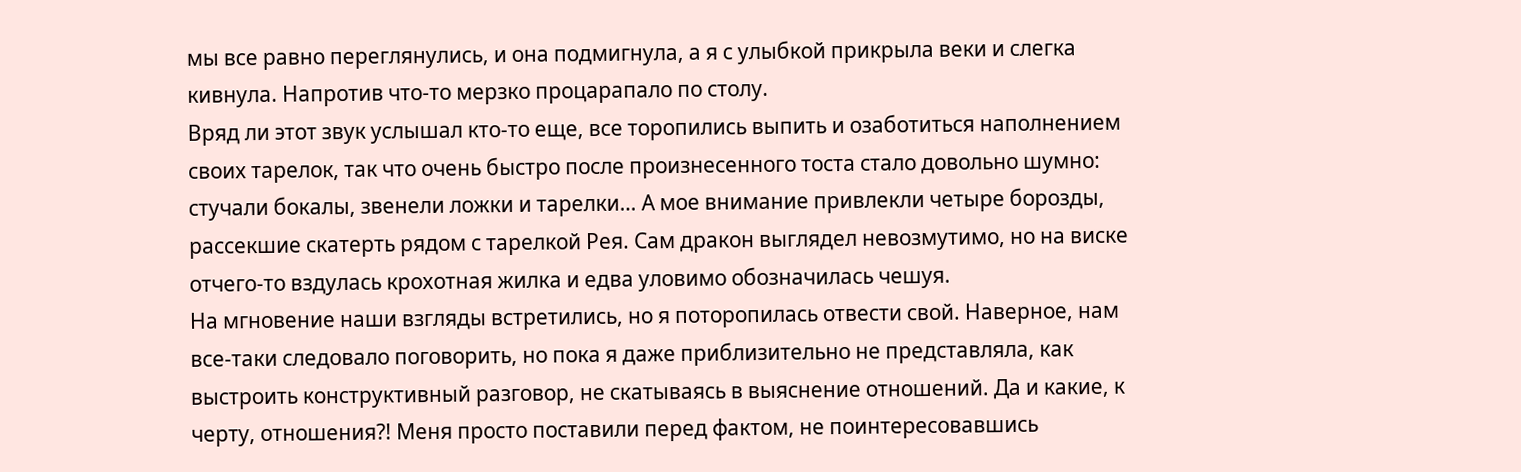мы все равно переглянулись, и она подмигнула, а я с улыбкой прикрыла веки и слегка кивнула. Напротив что-то мерзко процарапало по столу.
Вряд ли этот звук услышал кто-то еще, все торопились выпить и озаботиться наполнением своих тарелок, так что очень быстро после произнесенного тоста стало довольно шумно: стучали бокалы, звенели ложки и тарелки… А мое внимание привлекли четыре борозды, рассекшие скатерть рядом с тарелкой Рея. Сам дракон выглядел невозмутимо, но на виске отчего-то вздулась крохотная жилка и едва уловимо обозначилась чешуя.
На мгновение наши взгляды встретились, но я поторопилась отвести свой. Наверное, нам все-таки следовало поговорить, но пока я даже приблизительно не представляла, как выстроить конструктивный разговор, не скатываясь в выяснение отношений. Да и какие, к черту, отношения?! Меня просто поставили перед фактом, не поинтересовавшись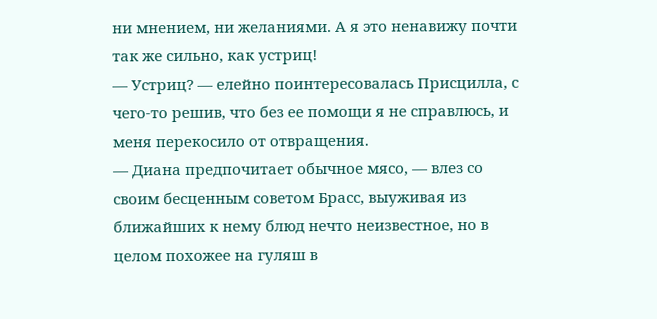ни мнением, ни желаниями. А я это ненавижу почти так же сильно, как устриц!
— Устриц? — елейно поинтересовалась Присцилла, с чего-то решив, что без ее помощи я не справлюсь, и меня перекосило от отвращения.
— Диана предпочитает обычное мясо, — влез со своим бесценным советом Брасс, выуживая из ближайших к нему блюд нечто неизвестное, но в целом похожее на гуляш в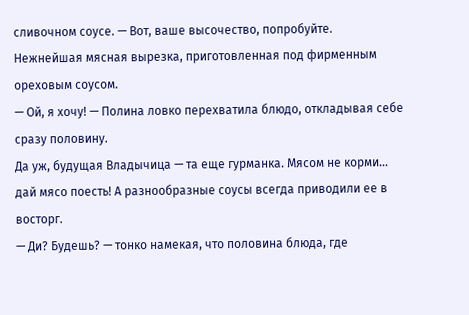сливочном соусе. — Вот, ваше высочество, попробуйте. Нежнейшая мясная вырезка, приготовленная под фирменным ореховым соусом.
— Ой, я хочу! — Полина ловко перехватила блюдо, откладывая себе сразу половину.
Да уж, будущая Владычица — та еще гурманка. Мясом не корми… дай мясо поесть! А разнообразные соусы всегда приводили ее в восторг.
— Ди? Будешь? — тонко намекая, что половина блюда, где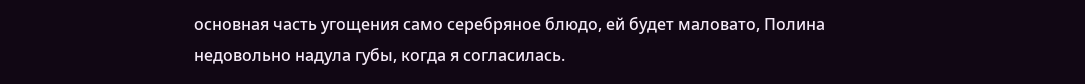основная часть угощения само серебряное блюдо, ей будет маловато, Полина недовольно надула губы, когда я согласилась.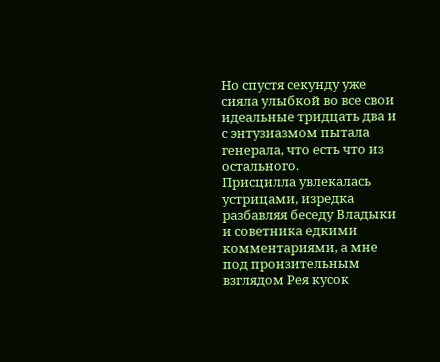Но спустя секунду уже сияла улыбкой во все свои идеальные тридцать два и с энтузиазмом пытала генерала, что есть что из остального.
Присцилла увлекалась устрицами, изредка разбавляя беседу Владыки и советника едкими комментариями, а мне под пронзительным взглядом Рея кусок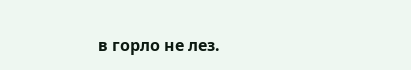в горло не лез.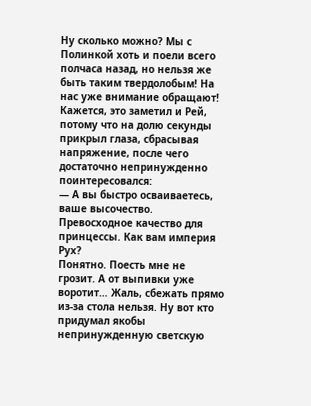Ну сколько можно? Мы с Полинкой хоть и поели всего полчаса назад, но нельзя же быть таким твердолобым! На нас уже внимание обращают!
Кажется, это заметил и Рей, потому что на долю секунды прикрыл глаза, сбрасывая напряжение, после чего достаточно непринужденно поинтересовался:
— А вы быстро осваиваетесь, ваше высочество. Превосходное качество для принцессы. Как вам империя Рух?
Понятно. Поесть мне не грозит. А от выпивки уже воротит… Жаль, сбежать прямо из-за стола нельзя. Ну вот кто придумал якобы непринужденную светскую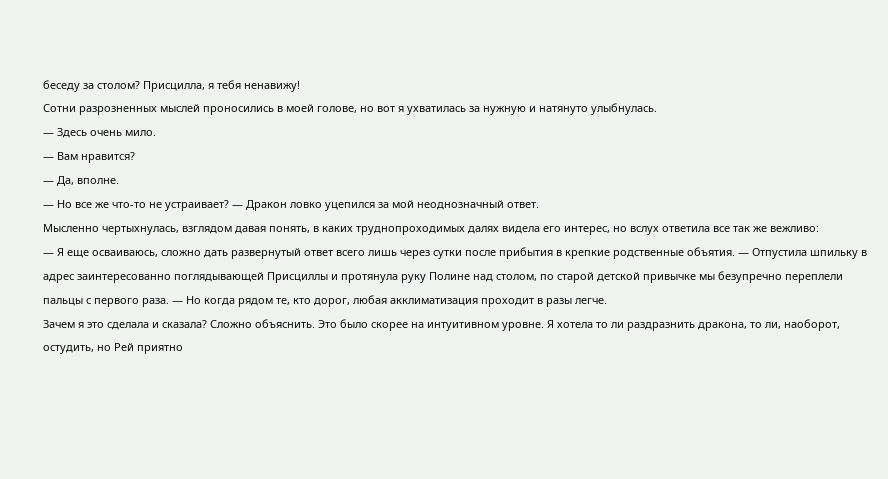беседу за столом? Присцилла, я тебя ненавижу!
Сотни разрозненных мыслей проносились в моей голове, но вот я ухватилась за нужную и натянуто улыбнулась.
— Здесь очень мило.
— Вам нравится?
— Да, вполне.
— Но все же что-то не устраивает? — Дракон ловко уцепился за мой неоднозначный ответ.
Мысленно чертыхнулась, взглядом давая понять, в каких труднопроходимых далях видела его интерес, но вслух ответила все так же вежливо:
— Я еще осваиваюсь, сложно дать развернутый ответ всего лишь через сутки после прибытия в крепкие родственные объятия. — Отпустила шпильку в адрес заинтересованно поглядывающей Присциллы и протянула руку Полине над столом, по старой детской привычке мы безупречно переплели пальцы с первого раза. — Но когда рядом те, кто дорог, любая акклиматизация проходит в разы легче.
Зачем я это сделала и сказала? Сложно объяснить. Это было скорее на интуитивном уровне. Я хотела то ли раздразнить дракона, то ли, наоборот, остудить, но Рей приятно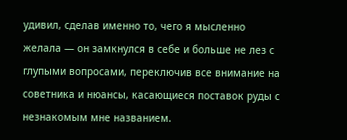удивил, сделав именно то, чего я мысленно желала — он замкнулся в себе и больше не лез с глупыми вопросами, переключив все внимание на советника и нюансы, касающиеся поставок руды с незнакомым мне названием.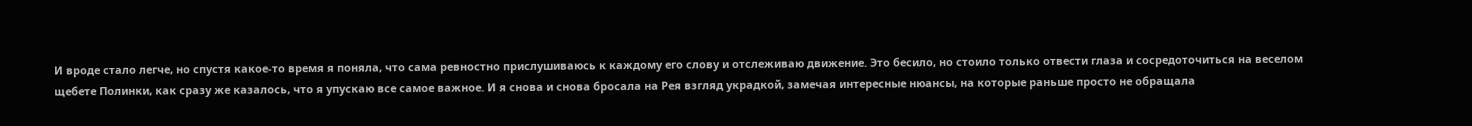И вроде стало легче, но спустя какое-то время я поняла, что сама ревностно прислушиваюсь к каждому его слову и отслеживаю движение. Это бесило, но стоило только отвести глаза и сосредоточиться на веселом щебете Полинки, как сразу же казалось, что я упускаю все самое важное. И я снова и снова бросала на Рея взгляд украдкой, замечая интересные нюансы, на которые раньше просто не обращала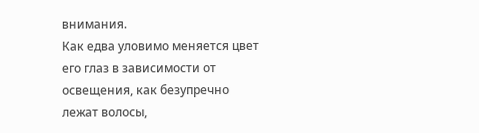внимания.
Как едва уловимо меняется цвет его глаз в зависимости от освещения, как безупречно лежат волосы,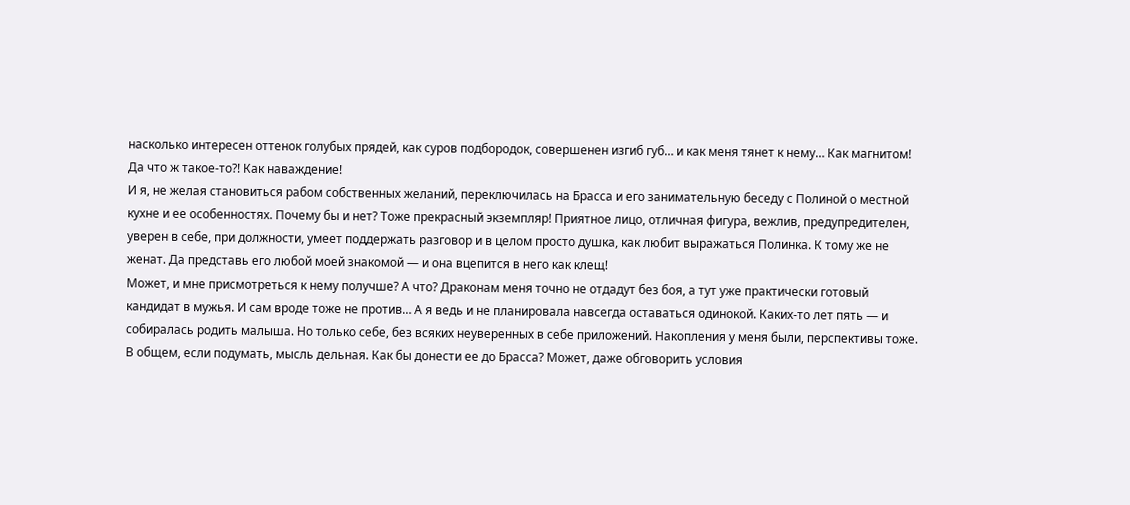насколько интересен оттенок голубых прядей, как суров подбородок, совершенен изгиб губ… и как меня тянет к нему… Как магнитом!
Да что ж такое-то?! Как наваждение!
И я, не желая становиться рабом собственных желаний, переключилась на Брасса и его занимательную беседу с Полиной о местной кухне и ее особенностях. Почему бы и нет? Тоже прекрасный экземпляр! Приятное лицо, отличная фигура, вежлив, предупредителен, уверен в себе, при должности, умеет поддержать разговор и в целом просто душка, как любит выражаться Полинка. К тому же не женат. Да представь его любой моей знакомой — и она вцепится в него как клещ!
Может, и мне присмотреться к нему получше? А что? Драконам меня точно не отдадут без боя, а тут уже практически готовый кандидат в мужья. И сам вроде тоже не против… А я ведь и не планировала навсегда оставаться одинокой. Каких-то лет пять — и собиралась родить малыша. Но только себе, без всяких неуверенных в себе приложений. Накопления у меня были, перспективы тоже.
В общем, если подумать, мысль дельная. Как бы донести ее до Брасса? Может, даже обговорить условия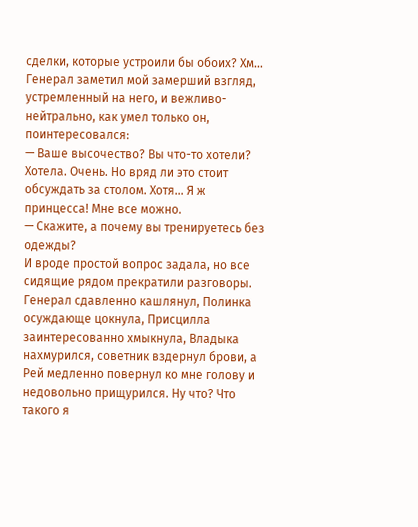сделки, которые устроили бы обоих? Хм…
Генерал заметил мой замерший взгляд, устремленный на него, и вежливо-нейтрально, как умел только он, поинтересовался:
— Ваше высочество? Вы что-то хотели?
Хотела. Очень. Но вряд ли это стоит обсуждать за столом. Хотя… Я ж принцесса! Мне все можно.
— Скажите, а почему вы тренируетесь без одежды?
И вроде простой вопрос задала, но все сидящие рядом прекратили разговоры. Генерал сдавленно кашлянул, Полинка осуждающе цокнула, Присцилла заинтересованно хмыкнула, Владыка нахмурился, советник вздернул брови, а Рей медленно повернул ко мне голову и недовольно прищурился. Ну что? Что такого я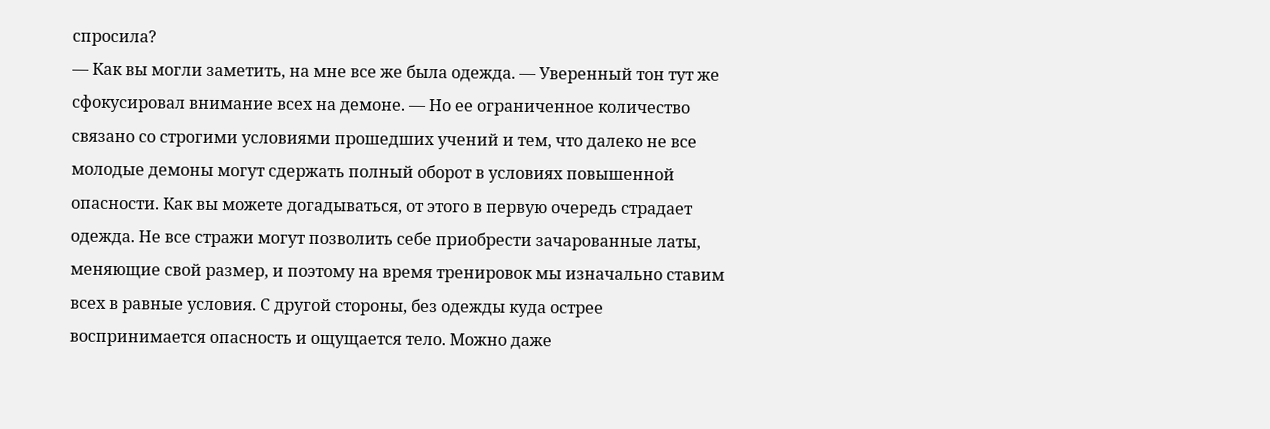спросила?
— Как вы могли заметить, на мне все же была одежда. — Уверенный тон тут же сфокусировал внимание всех на демоне. — Но ее ограниченное количество связано со строгими условиями прошедших учений и тем, что далеко не все молодые демоны могут сдержать полный оборот в условиях повышенной опасности. Как вы можете догадываться, от этого в первую очередь страдает одежда. Не все стражи могут позволить себе приобрести зачарованные латы, меняющие свой размер, и поэтому на время тренировок мы изначально ставим всех в равные условия. С другой стороны, без одежды куда острее воспринимается опасность и ощущается тело. Можно даже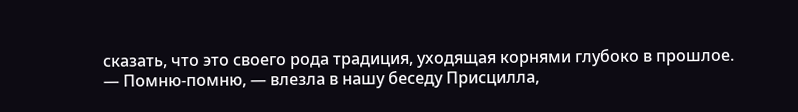сказать, что это своего рода традиция, уходящая корнями глубоко в прошлое.
— Помню-помню, — влезла в нашу беседу Присцилла,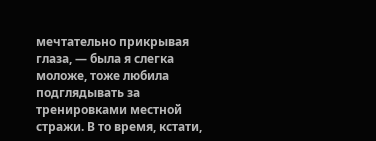мечтательно прикрывая глаза, — была я слегка моложе, тоже любила подглядывать за тренировками местной стражи. В то время, кстати,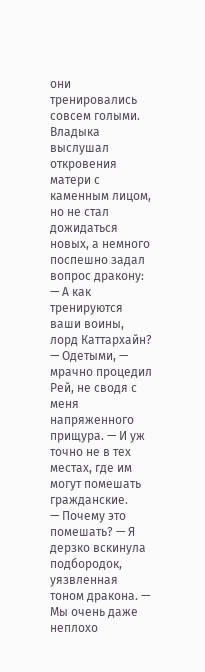они тренировались совсем голыми.
Владыка выслушал откровения матери с каменным лицом, но не стал дожидаться новых, а немного поспешно задал вопрос дракону:
— А как тренируются ваши воины, лорд Каттархайн?
— Одетыми, — мрачно процедил Рей, не сводя с меня напряженного прищура. — И уж точно не в тех местах, где им могут помешать гражданские.
— Почему это помешать? — Я дерзко вскинула подбородок, уязвленная тоном дракона. — Мы очень даже неплохо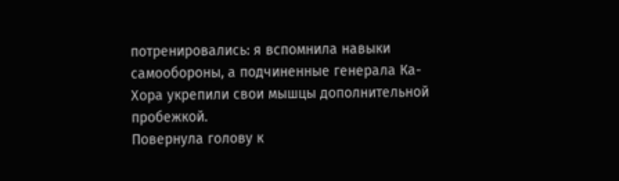потренировались: я вспомнила навыки самообороны, а подчиненные генерала Ка-Хора укрепили свои мышцы дополнительной пробежкой.
Повернула голову к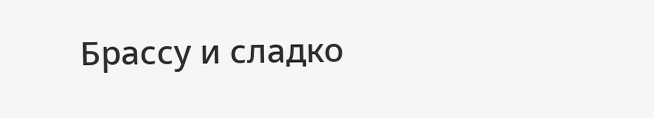Брассу и сладко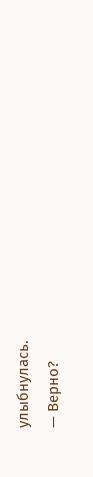улыбнулась.
— Верно?